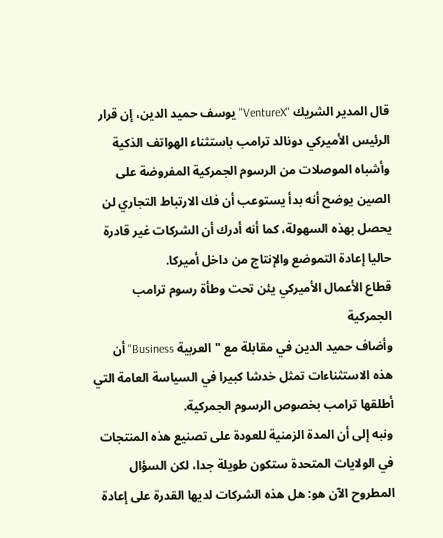قال المدير الشريك "VentureX" يوسف حميد الدين، إن قرار الرئيس الأميركي دونالد ترامب باستثناء الهواتف الذكية وأشباه الموصلات من الرسوم الجمركية المفروضة على الصين يوضح أنه بدأ يستوعب أن فك الارتباط التجاري لن يحصل بهذه السهولة، كما أنه أدرك أن الشركات غير قادرة حاليا إعادة التموضع والإنتاج من داخل أميركا.
قطاع الأعمال الأميركي يئن تحت وطأة رسوم ترامب الجمركية
وأضاف حميد الدين في مقابلة مع "العربية Business" أن هذه الاستثناءات تمثل خدشا كبيرا في السياسة العامة التي أطلقها ترامب بخصوص الرسوم الجمركية.
ونبه إلى أن المدة الزمنية للعودة على تصنيع هذه المنتجات في الولايات المتحدة ستكون طويلة جدا، لكن السؤال المطروح الآن هو: هل هذه الشركات لديها القدرة على إعادة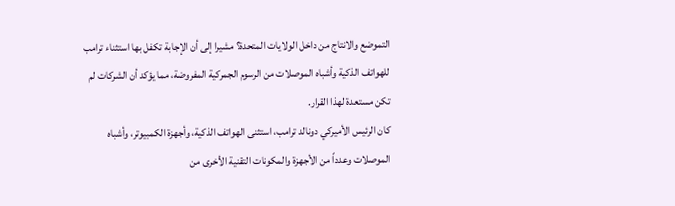التموضع والانتاج من داخل الولايات المتحدة؟ مشيرا إلى أن الإجابة تكفل بها استثناء ترامب للهواتف الذكية وأشباه الموصلات من الرسوم الجمركية المفروضة، مما يؤكد أن الشركات لم تكن مستعدة لهذا القرار.
كان الرئيس الأميركي دونالد ترامب، استثنى الهواتف الذكية، وأجهزة الكمبيوتر، وأشباه الموصلات وعدداً من الأجهزة والمكونات التقنية الأخرى من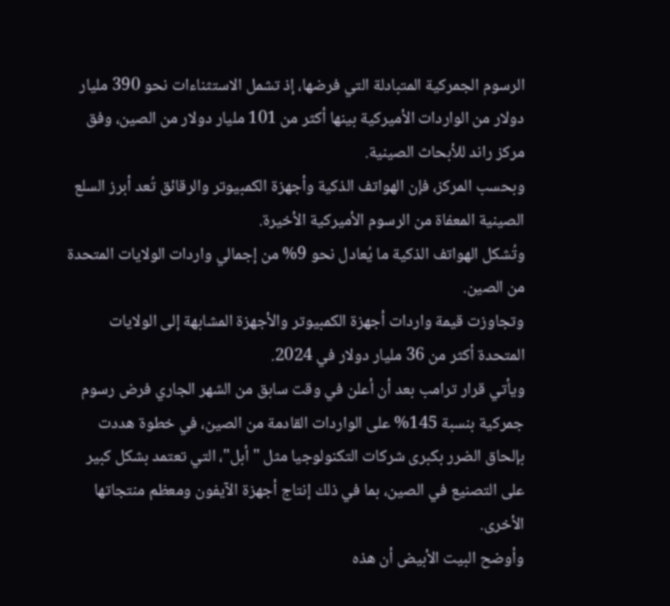الرسوم الجمركية المتبادلة التي فرضها، إذ تشمل الاستثناءات نحو 390 مليار دولار من الواردات الأميركية بينها أكثر من 101 مليار دولار من الصين، وفق مركز راند للأبحاث الصينية.
وبحسب المركز، فإن الهواتف الذكية وأجهزة الكمبيوتر والرقائق تُعد أبرز السلع الصينية المعفاة من الرسوم الأميركية الأخيرة.
وتُشكل الهواتف الذكية ما يُعادل نحو 9% من إجمالي واردات الولايات المتحدة من الصين.
وتجاوزت قيمة واردات أجهزة الكمبيوتر والأجهزة المشابهة إلى الولايات المتحدة أكثر من 36 مليار دولار في 2024.
ويأتي قرار ترامب بعد أن أعلن في وقت سابق من الشهر الجاري فرض رسوم جمركية بنسبة 145% على الواردات القادمة من الصين، في خطوة هددت بإلحاق الضرر بكبرى شركات التكنولوجيا مثل "أبل"، التي تعتمد بشكل كبير على التصنيع في الصين، بما في ذلك إنتاج أجهزة الآيفون ومعظم منتجاتها الأخرى.
وأوضح البيت الأبيض أن هذه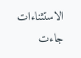الاستثناءات جاءت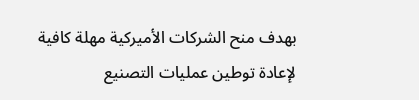بهدف منح الشركات الأميركية مهلة كافية لإعادة توطين عمليات التصنيع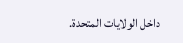داخل الولايات المتحدة.